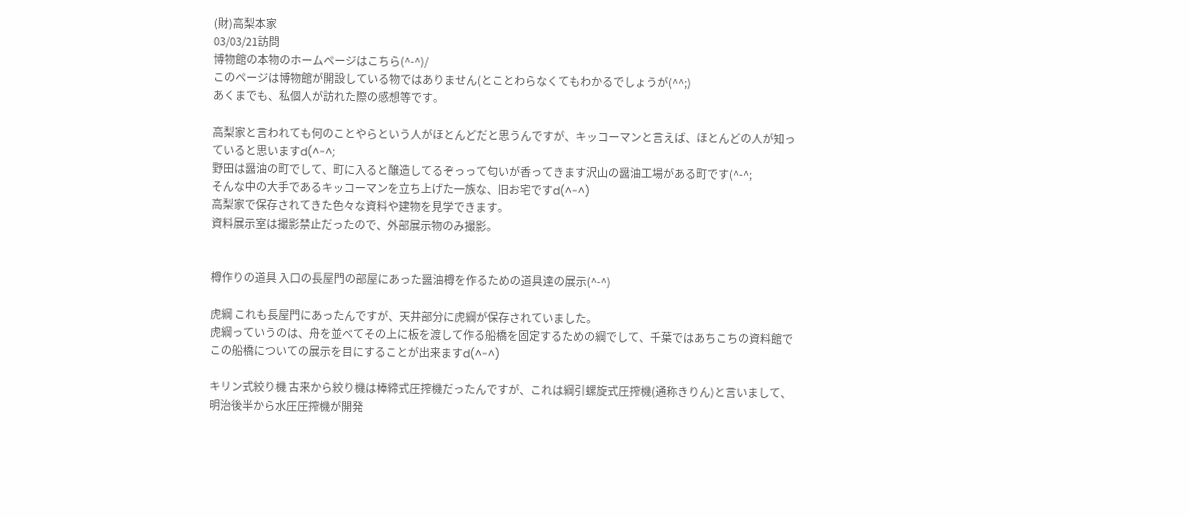(財)高梨本家
03/03/21訪問
博物館の本物のホームページはこちら(^-^)/
このページは博物館が開設している物ではありません(とことわらなくてもわかるでしょうが(^^;)
あくまでも、私個人が訪れた際の感想等です。

高梨家と言われても何のことやらという人がほとんどだと思うんですが、キッコーマンと言えば、ほとんどの人が知っていると思いますd(^-^;
野田は醤油の町でして、町に入ると醸造してるぞっって匂いが香ってきます沢山の醤油工場がある町です(^-^;
そんな中の大手であるキッコーマンを立ち上げた一族な、旧お宅ですd(^-^)
高梨家で保存されてきた色々な資料や建物を見学できます。
資料展示室は撮影禁止だったので、外部展示物のみ撮影。


樽作りの道具 入口の長屋門の部屋にあった醤油樽を作るための道具達の展示(^-^)

虎綱 これも長屋門にあったんですが、天井部分に虎綱が保存されていました。
虎綱っていうのは、舟を並べてその上に板を渡して作る船橋を固定するための綱でして、千葉ではあちこちの資料館でこの船橋についての展示を目にすることが出来ますd(^-^)

キリン式絞り機 古来から絞り機は棒締式圧搾機だったんですが、これは綱引螺旋式圧搾機(通称きりん)と言いまして、明治後半から水圧圧搾機が開発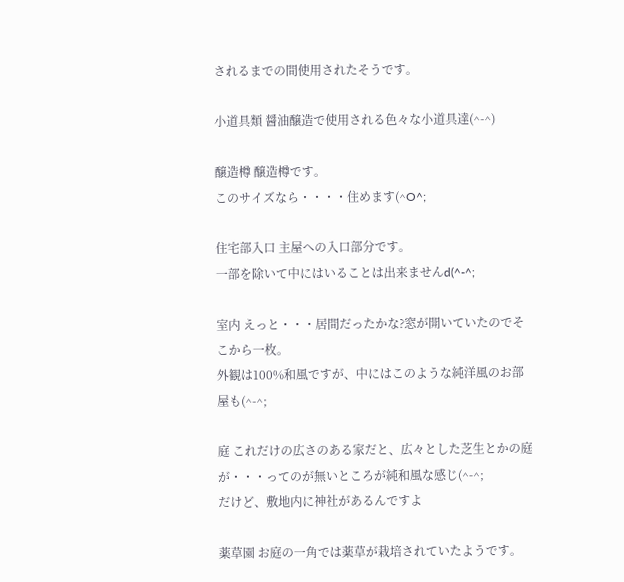されるまでの間使用されたそうです。

小道具類 醤油醸造で使用される色々な小道具達(^-^)

醸造樽 醸造樽です。
このサイズなら・・・・住めます(^O^;

住宅部入口 主屋への入口部分です。
一部を除いて中にはいることは出来ませんd(^-^;

室内 えっと・・・居間だったかな?窓が開いていたのでそこから一枚。
外観は100%和風ですが、中にはこのような純洋風のお部屋も(^-^;

庭 これだけの広さのある家だと、広々とした芝生とかの庭が・・・ってのが無いところが純和風な感じ(^-^;
だけど、敷地内に神社があるんですよ

薬草園 お庭の一角では薬草が栽培されていたようです。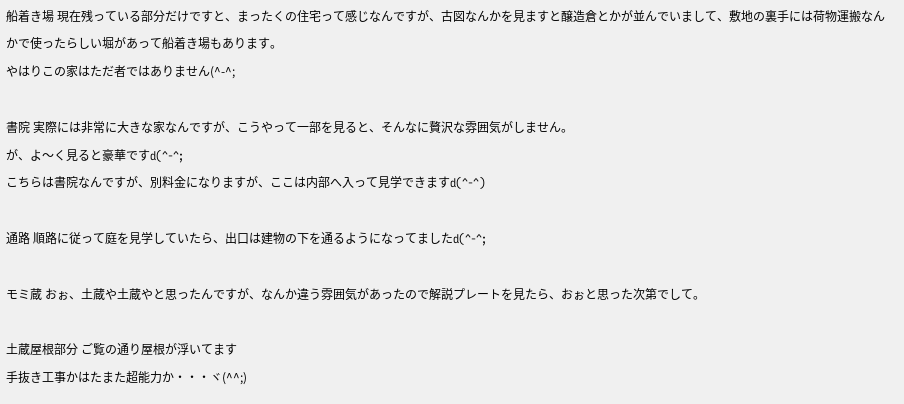船着き場 現在残っている部分だけですと、まったくの住宅って感じなんですが、古図なんかを見ますと醸造倉とかが並んでいまして、敷地の裏手には荷物運搬なんかで使ったらしい堀があって船着き場もあります。
やはりこの家はただ者ではありません(^-^;

書院 実際には非常に大きな家なんですが、こうやって一部を見ると、そんなに贅沢な雰囲気がしません。
が、よ〜く見ると豪華ですd(^-^;
こちらは書院なんですが、別料金になりますが、ここは内部へ入って見学できますd(^-^)

通路 順路に従って庭を見学していたら、出口は建物の下を通るようになってましたd(^-^;

モミ蔵 おぉ、土蔵や土蔵やと思ったんですが、なんか違う雰囲気があったので解説プレートを見たら、おぉと思った次第でして。

土蔵屋根部分 ご覧の通り屋根が浮いてます
手抜き工事かはたまた超能力か・・・ヾ(^^;)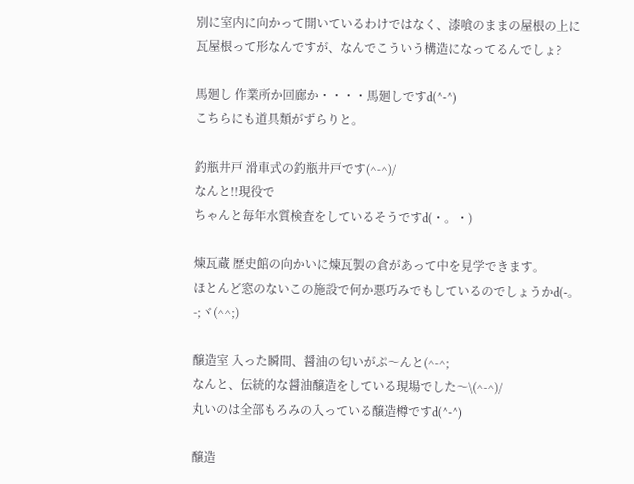別に室内に向かって開いているわけではなく、漆喰のままの屋根の上に瓦屋根って形なんですが、なんでこういう構造になってるんでしょ?

馬廻し 作業所か回廊か・・・・馬廻しですd(^-^)
こちらにも道具類がずらりと。

釣瓶井戸 滑車式の釣瓶井戸です(^-^)/
なんと!!現役で
ちゃんと毎年水質検査をしているそうですd(・。・)

煉瓦蔵 歴史館の向かいに煉瓦製の倉があって中を見学できます。
ほとんど窓のないこの施設で何か悪巧みでもしているのでしょうかd(-。-;ヾ(^^;)

醸造室 入った瞬間、醤油の匂いがぷ〜んと(^-^;
なんと、伝統的な醤油醸造をしている現場でした〜\(^-^)/
丸いのは全部もろみの入っている醸造樽ですd(^-^)

醸造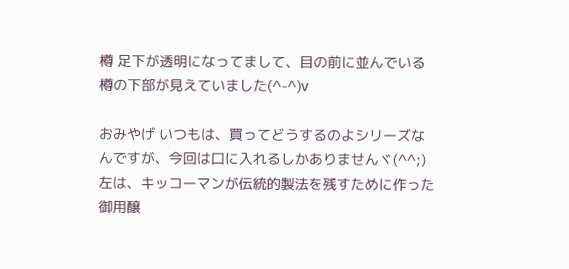樽 足下が透明になってまして、目の前に並んでいる樽の下部が見えていました(^-^)v

おみやげ いつもは、買ってどうするのよシリーズなんですが、今回は口に入れるしかありませんヾ(^^;)
左は、キッコーマンが伝統的製法を残すために作った御用醸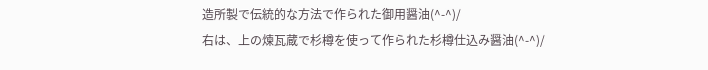造所製で伝統的な方法で作られた御用醤油(^-^)/
右は、上の煉瓦蔵で杉樽を使って作られた杉樽仕込み醤油(^-^)/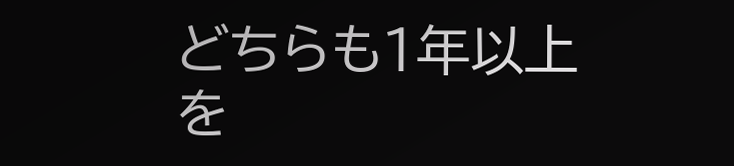どちらも1年以上を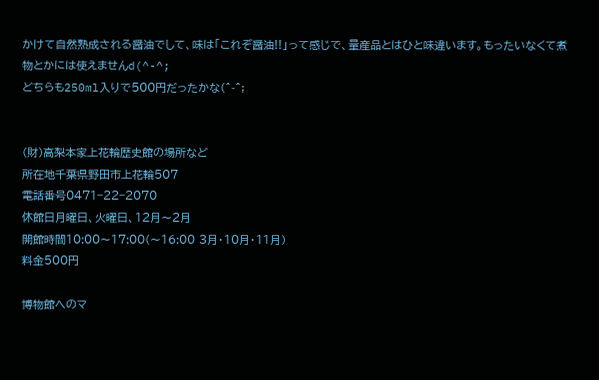かけて自然熟成される醤油でして、味は「これぞ醤油!!」って感じで、量産品とはひと味違います。もったいなくて煮物とかには使えませんd(^-^;
どちらも250ml入りで500円だったかな(^-^;


(財)高梨本家上花輪歴史館の場所など
所在地千葉県野田市上花輪507
電話番号0471−22−2070
休館日月曜日、火曜日、12月〜2月
開館時間10:00〜17:00(〜16:00 3月・10月・11月)
料金500円

博物館へのマ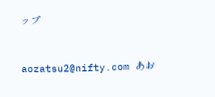ップ


aozatsu2@nifty.com あお